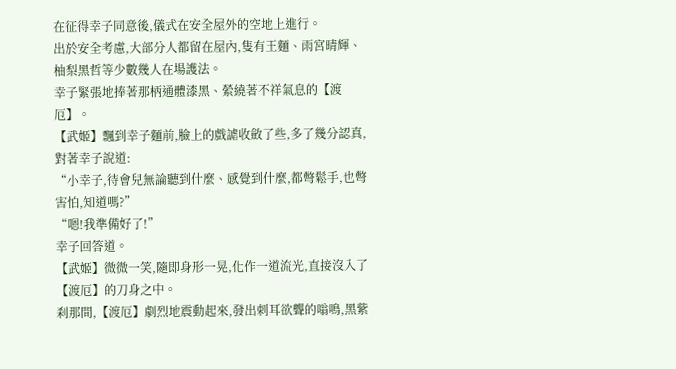在征得幸子同意後,儀式在安全屋外的空地上進行。
出於安全考慮,大部分人都留在屋內,隻有王麵、雨宮晴輝、柚梨黑哲等少數幾人在場護法。
幸子緊張地捧著那柄通體漆黑、縈繞著不祥氣息的【渡厄】。
【武姬】飄到幸子麵前,臉上的戲謔收斂了些,多了幾分認真,對著幸子說道:
“小幸子,待會兒無論聽到什麼、感覺到什麼,都彆鬆手,也彆害怕,知道嗎?”
“嗯!我準備好了!”
幸子回答道。
【武姬】微微一笑,隨即身形一晃,化作一道流光,直接沒入了【渡厄】的刀身之中。
刹那間,【渡厄】劇烈地震動起來,發出刺耳欲聾的嗡鳴,黑紫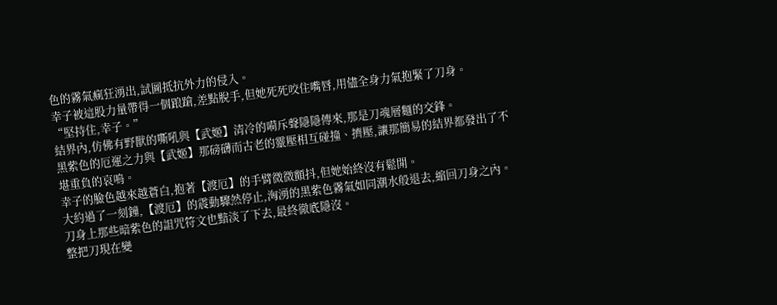色的霧氣瘋狂湧出,試圖抵抗外力的侵入。
幸子被這股力量帶得一個踉蹌,差點脫手,但她死死咬住嘴唇,用儘全身力氣抱緊了刀身。
“堅持住,幸子。”
結界內,仿佛有野獸的嘶吼與【武姬】清冷的嗬斥聲隱隱傳來,那是刀魂層麵的交鋒。
黑紫色的厄運之力與【武姬】那磅礴而古老的靈壓相互碰撞、擠壓,讓那簡易的結界都發出了不堪重負的哀鳴。
幸子的臉色越來越蒼白,抱著【渡厄】的手臂微微顫抖,但她始終沒有鬆開。
大約過了一刻鐘,【渡厄】的震動驟然停止,洶湧的黑紫色霧氣如同潮水般退去,縮回刀身之內。
刀身上那些暗紫色的詛咒符文也黯淡了下去,最終徹底隱沒。
整把刀現在變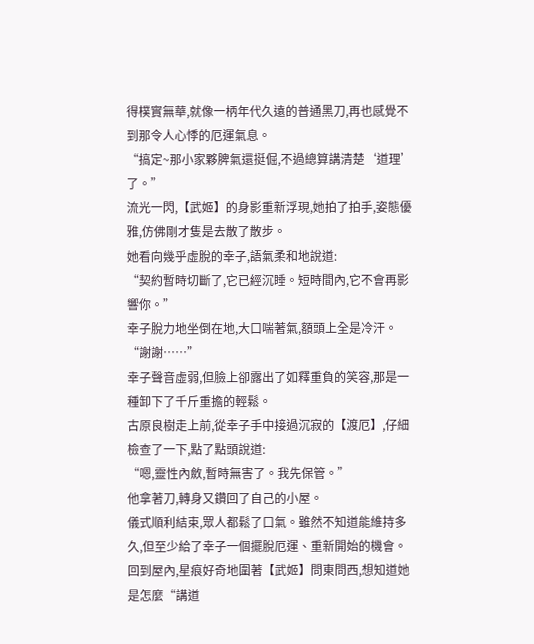得樸實無華,就像一柄年代久遠的普通黑刀,再也感覺不到那令人心悸的厄運氣息。
“搞定~那小家夥脾氣還挺倔,不過總算講清楚‘道理’了。”
流光一閃,【武姬】的身影重新浮現,她拍了拍手,姿態優雅,仿佛剛才隻是去散了散步。
她看向幾乎虛脫的幸子,語氣柔和地說道:
“契約暫時切斷了,它已經沉睡。短時間內,它不會再影響你。”
幸子脫力地坐倒在地,大口喘著氣,額頭上全是冷汗。
“謝謝……”
幸子聲音虛弱,但臉上卻露出了如釋重負的笑容,那是一種卸下了千斤重擔的輕鬆。
古原良樹走上前,從幸子手中接過沉寂的【渡厄】,仔細檢查了一下,點了點頭說道:
“嗯,靈性內斂,暫時無害了。我先保管。”
他拿著刀,轉身又鑽回了自己的小屋。
儀式順利結束,眾人都鬆了口氣。雖然不知道能維持多久,但至少給了幸子一個擺脫厄運、重新開始的機會。
回到屋內,星痕好奇地圍著【武姬】問東問西,想知道她是怎麼“講道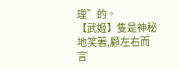理”的。
【武姬】隻是神秘地笑著,顧左右而言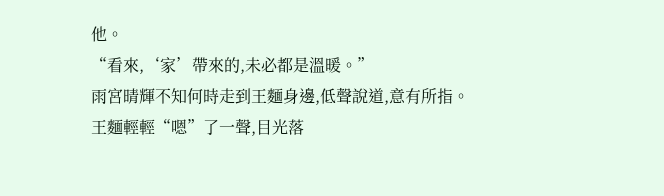他。
“看來,‘家’帶來的,未必都是溫暖。”
雨宮晴輝不知何時走到王麵身邊,低聲說道,意有所指。
王麵輕輕“嗯”了一聲,目光落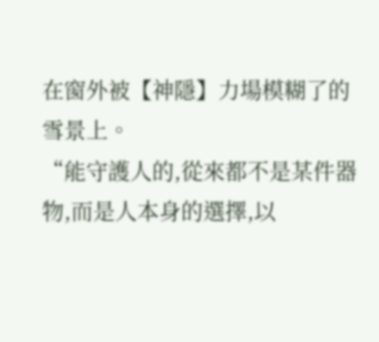在窗外被【神隱】力場模糊了的雪景上。
“能守護人的,從來都不是某件器物,而是人本身的選擇,以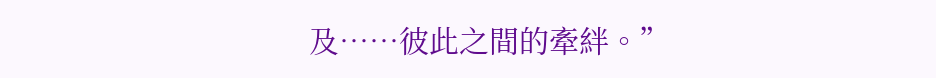及……彼此之間的牽絆。”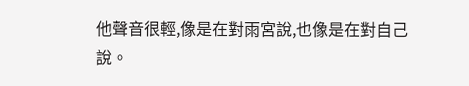他聲音很輕,像是在對雨宮說,也像是在對自己說。